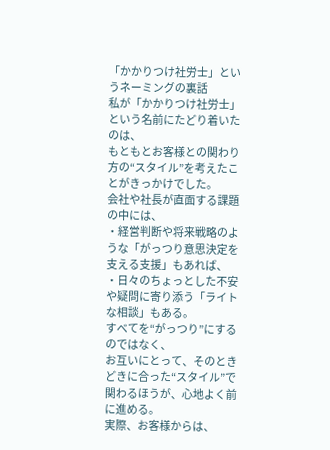「かかりつけ社労士」というネーミングの裏話
私が「かかりつけ社労士」という名前にたどり着いたのは、
もともとお客様との関わり方の“スタイル”を考えたことがきっかけでした。
会社や社長が直面する課題の中には、
・経営判断や将来戦略のような「がっつり意思決定を支える支援」もあれば、
・日々のちょっとした不安や疑問に寄り添う「ライトな相談」もある。
すべてを“がっつり”にするのではなく、
お互いにとって、そのときどきに合った“スタイル”で関わるほうが、心地よく前に進める。
実際、お客様からは、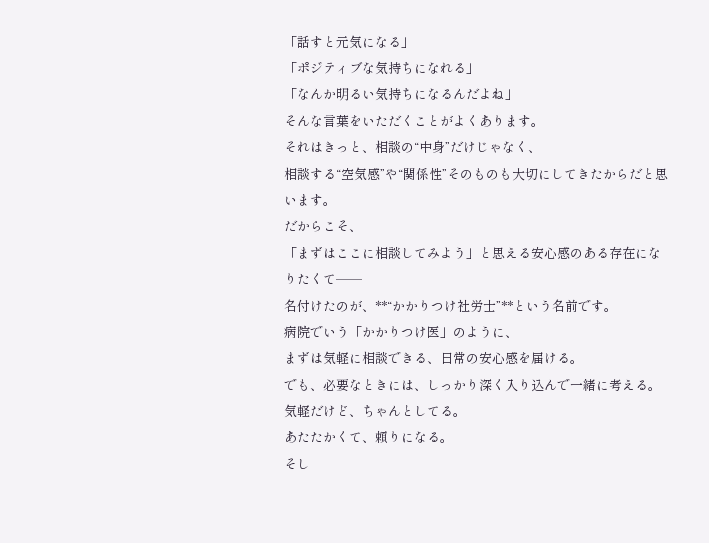「話すと元気になる」
「ポジティブな気持ちになれる」
「なんか明るい気持ちになるんだよね」
そんな言葉をいただくことがよくあります。
それはきっと、相談の“中身”だけじゃなく、
相談する“空気感”や“関係性”そのものも大切にしてきたからだと思います。
だからこそ、
「まずはここに相談してみよう」と思える安心感のある存在になりたくて──
名付けたのが、**“かかりつけ社労士”**という名前です。
病院でいう「かかりつけ医」のように、
まずは気軽に相談できる、日常の安心感を届ける。
でも、必要なときには、しっかり深く入り込んで一緒に考える。
気軽だけど、ちゃんとしてる。
あたたかくて、頼りになる。
そし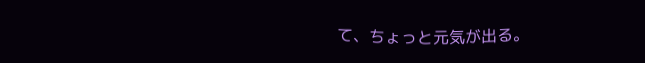て、ちょっと元気が出る。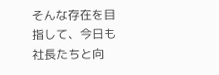そんな存在を目指して、今日も社長たちと向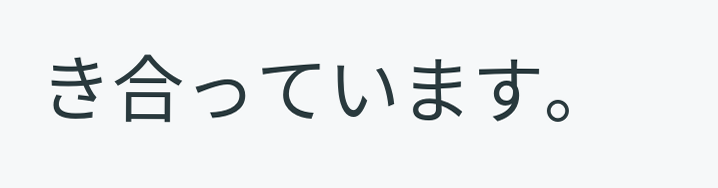き合っています。